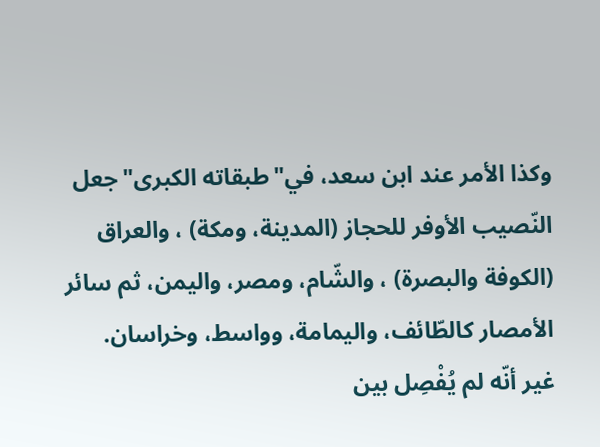وكذا الأمر عند ابن سعد، في"طبقاته الكبرى"جعل النّصيب الأوفر للحجاز (المدينة، ومكة) ، والعراق (الكوفة والبصرة) ، والشّام، ومصر، واليمن، ثم سائر الأمصار كالطّائف، واليمامة، وواسط، وخراسان.
غير أنّه لم يُفْصِل بين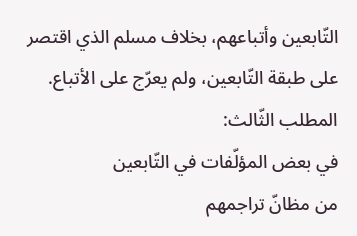التّابعين وأتباعهم، بخلاف مسلم الذي اقتصر على طبقة التّابعين، ولم يعرّج على الأتباع.
المطلب الثّالث:
في بعض المؤلّفات في التّابعين
من مظانّ تراجمهم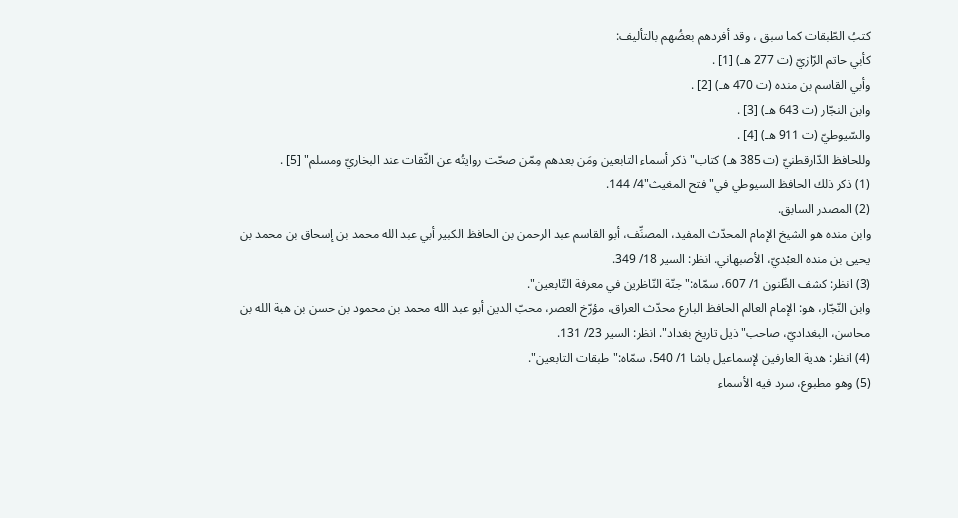كتبُ الطّبقات كما سبق ، وقد أفردهم بعضُهم بالتأليف:
كأبي حاتم الرّازيّ (ت 277 هـ) [1] .
وأبي القاسم بن منده (ت 470 هـ) [2] .
وابن النجّار (ت 643 هـ) [3] .
والسّيوطيّ (ت 911 هـ) [4] .
وللحافظ الدّارقطنيّ (ت 385 هـ) كتاب"ذكر أسماء التابعين ومَن بعدهم مِمّن صحّت روايتُه عن الثّقات عند البخاريّ ومسلم" [5] .
(1) ذكر ذلك الحافظ السيوطي في"فتح المغيث"4/ 144.
(2) المصدر السابق.
وابن منده هو الشيخ الإمام المحدّث المفيد، المصنِّف، أبو القاسم عبد الرحمن بن الحافظ الكبير أبي عبد الله محمد بن إسحاق بن محمد بن يحيى بن منده العبْديّ، الأصبهاني. انظر: السير 18/ 349.
(3) انظر: كشف الظّنون 1/ 607، سمّاه:"جنّة النّاظرين في معرفة التّابعين".
وابن النّجّار، هو: الإمام العالم الحافظ البارع محدّث العراق، مؤرّخ العصر، محبّ الدين أبو عبد الله محمد بن محمود بن حسن بن هبة الله بن محاسن، البغداديّ، صاحب"ذيل تاريخ بغداد". انظر: السير 23/ 131.
(4) انظر: هدية العارفين لإسماعيل باشا 1/ 540، سمّاه:"طبقات التابعين".
(5) وهو مطبوع، سرد فيه الأسماء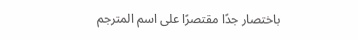باختصار جدًا مقتصرًا على اسم المترجم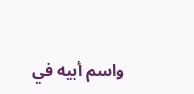واسم أبيه في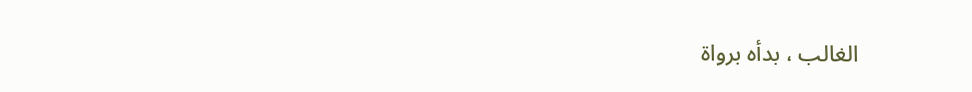الغالب ، بدأه برواة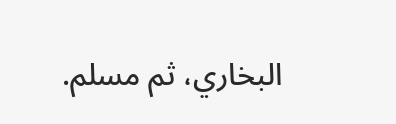البخاري، ثم مسلم.